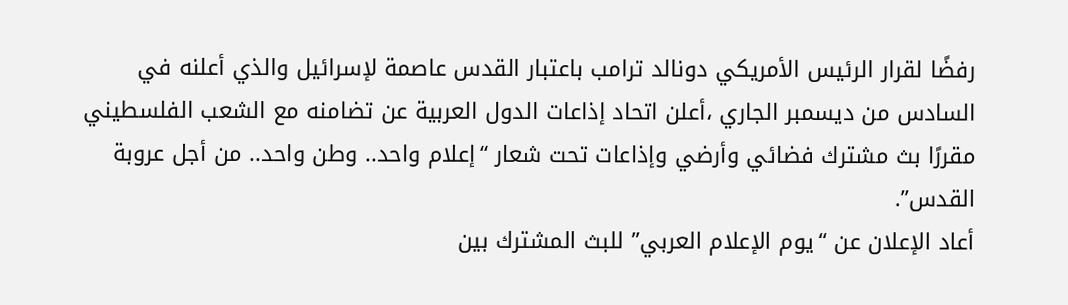رفضًا لقرار الرئيس الأمريكي دونالد ترامب باعتبار القدس عاصمة لإسرائيل والذي أعلنه في السادس من ديسمبر الجاري ،أعلن اتحاد إذاعات الدول العربية عن تضامنه مع الشعب الفلسطيني مقررًا بث مشترك فضائي وأرضي وإذاعات تحت شعار “إعلام واحد.. وطن واحد.. من أجل عروبة القدس”.
أعاد الإعلان عن “يوم الإعلام العربي” للبث المشترك بين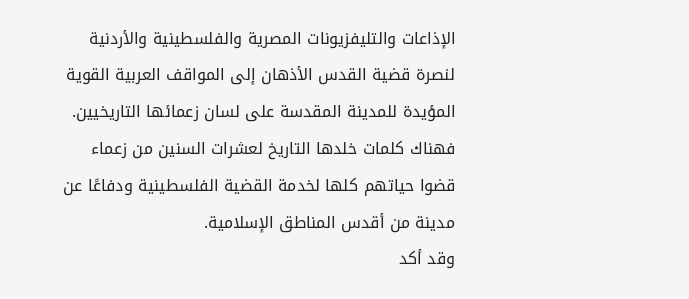الإذاعات والتليفزيونات المصرية والفلسطينية والأردنية لنصرة قضية القدس الأذهان إلى المواقف العربية القوية المؤيدة للمدينة المقدسة على لسان زعمائها التاريخيين.
فهناك كلمات خلدها التاريخ لعشرات السنين من زعماء قضوا حياتهم كلها لخدمة القضية الفلسطينية ودفاعًا عن مدينة من أقدس المناطق الإسلامية.
وقد أكد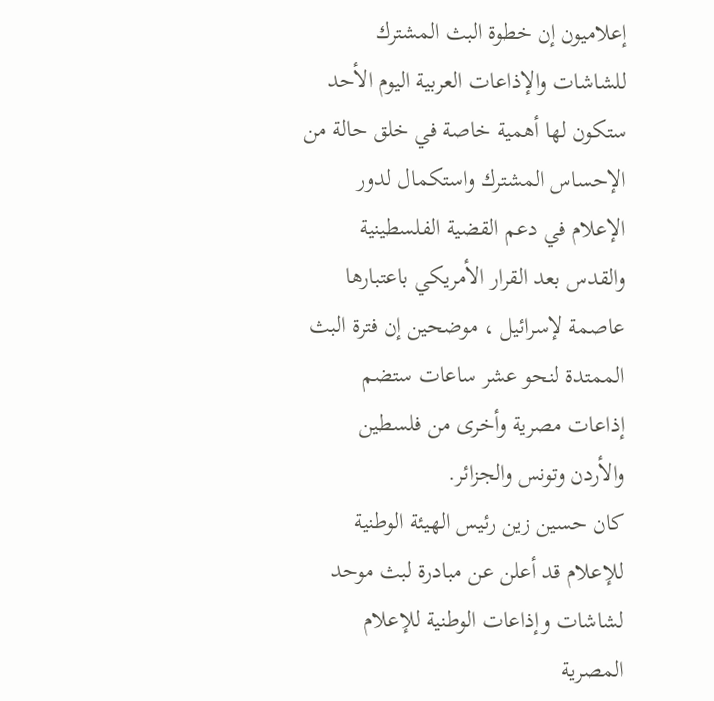إعلاميون إن خطوة البث المشترك للشاشات والإذاعات العربية اليوم الأحد ستكون لها أهمية خاصة في خلق حالة من الإحساس المشترك واستكمال لدور الإعلام في دعم القضية الفلسطينية والقدس بعد القرار الأمريكي باعتبارها عاصمة لإسرائيل ، موضحين إن فترة البث الممتدة لنحو عشر ساعات ستضم إذاعات مصرية وأخرى من فلسطين والأردن وتونس والجزائر.
كان حسين زين رئيس الهيئة الوطنية للإعلام قد أعلن عن مبادرة لبث موحد لشاشات وإذاعات الوطنية للإعلام المصرية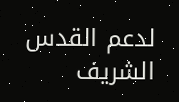لدعم القدس الشريف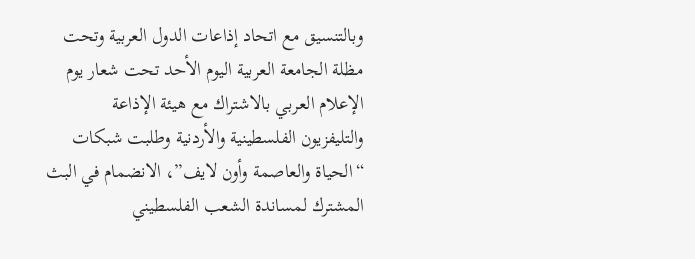وبالتنسيق مع اتحاد إذاعات الدول العربية وتحت مظلة الجامعة العربية اليوم الأحد تحت شعار يوم الإعلام العربي بالاشتراك مع هيئة الإذاعة والتليفزيون الفلسطينية والأردنية وطلبت شبكات “الحياة والعاصمة وأون لايف”، الانضمام في البث المشترك لمساندة الشعب الفلسطيني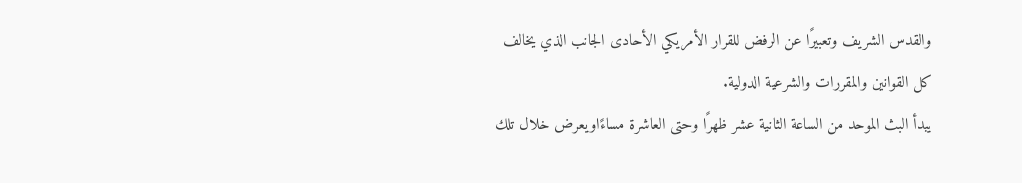والقدس الشريف وتعبيرًا عن الرفض للقرار الأمريكي الأحادى الجانب الذي يخالف كل القوانين والمقررات والشرعية الدولية.
يبدأ البث الموحد من الساعة الثانية عشر ظهرًا وحتى العاشرة مساءًاويعرض خلال تلك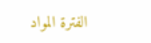الفترة المواد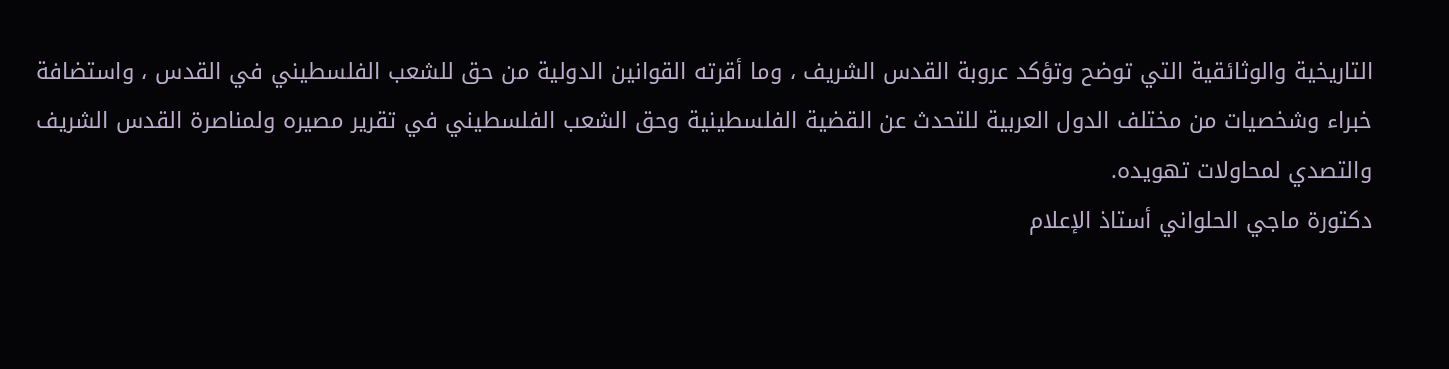التاريخية والوثائقية التي توضح وتؤكد عروبة القدس الشريف ، وما أقرته القوانين الدولية من حق للشعب الفلسطيني في القدس ، واستضافة خبراء وشخصيات من مختلف الدول العربية للتحدث عن القضية الفلسطينية وحق الشعب الفلسطيني في تقرير مصيره ولمناصرة القدس الشريف والتصدي لمحاولات تهويده.
دكتورة ماجي الحلواني أستاذ الإعلام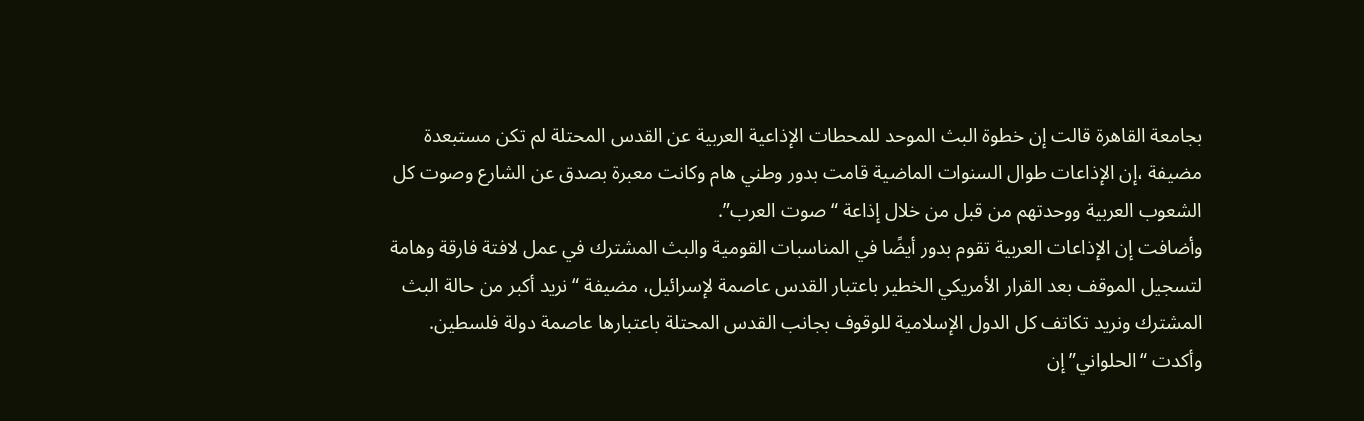بجامعة القاهرة قالت إن خطوة البث الموحد للمحطات الإذاعية العربية عن القدس المحتلة لم تكن مستبعدة مضيفة ،إن الإذاعات طوال السنوات الماضية قامت بدور وطني هام وكانت معبرة بصدق عن الشارع وصوت كل الشعوب العربية ووحدتهم من قبل من خلال إذاعة “صوت العرب”.
وأضافت إن الإذاعات العربية تقوم بدور أيضًا في المناسبات القومية والبث المشترك في عمل لافتة فارقة وهامة لتسجيل الموقف بعد القرار الأمريكي الخطير باعتبار القدس عاصمة لإسرائيل، مضيفة “نريد أكبر من حالة البث المشترك ونريد تكاتف كل الدول الإسلامية للوقوف بجانب القدس المحتلة باعتبارها عاصمة دولة فلسطين.
وأكدت “الحلواني” إن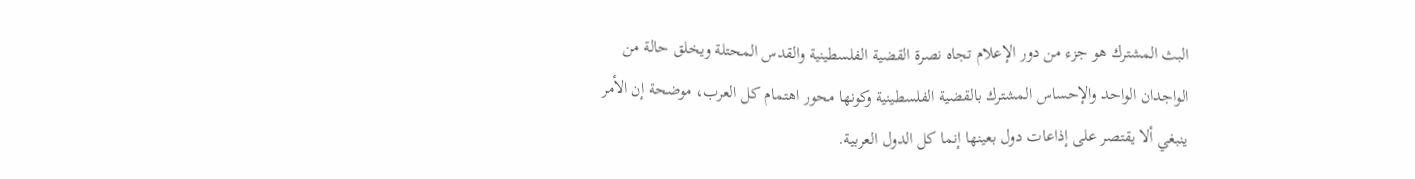البث المشترك هو جزء من دور الإعلام تجاه نصرة القضية الفلسطينية والقدس المحتلة ويخلق حالة من الواجدان الواحد والإحساس المشترك بالقضية الفلسطينية وكونها محور اهتمام كل العرب، موضحة إن الأمر ينبغي ألا يقتصر على إذاعات دول بعينها إنما كل الدول العربية.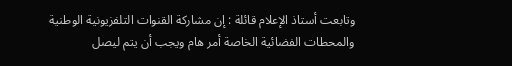وتابعت أستاذ الإعلام قائلة : إن مشاركة القنوات التلفزيونية الوطنية والمحطات الفضائية الخاصة أمر هام ويجب أن يتم ليصل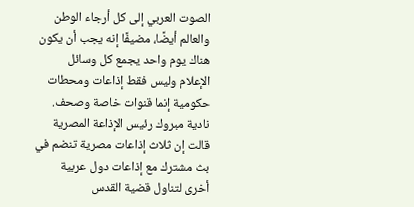الصوت العربي إلى كل أرجاء الوطن والعالم أيضًا، مضيفًا إنه يجب أن يكون هناك يوم واحد يجمع كل وسائل الإعلام وليس فقط إذاعات ومحطات حكومية إنما قنوات خاصة وصحف.
نادية مبروك رئيس الإذاعة المصرية قالت إن ثلاث إذاعات مصرية تنضم في بث مشترك مع إذاعات دول عربية أخرى لتناول قضية القدس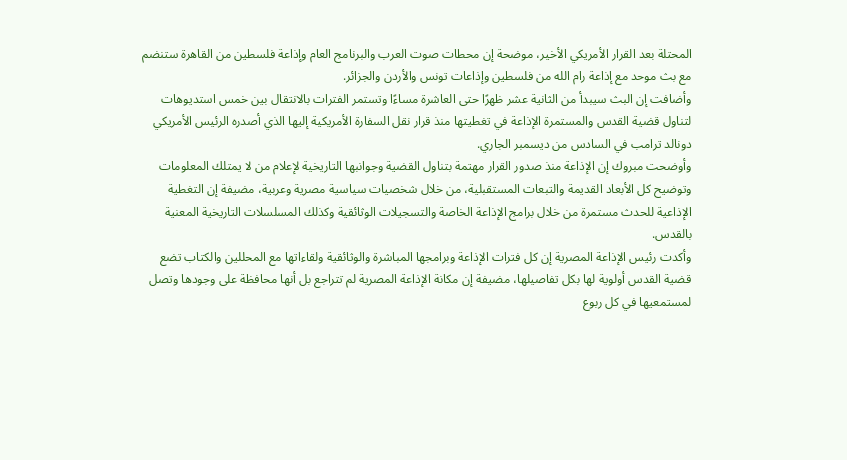المحتلة بعد القرار الأمريكي الأخير، موضحة إن محطات صوت العرب والبرنامج العام وإذاعة فلسطين من القاهرة ستنضم مع بث موحد مع إذاعة رام الله من فلسطين وإذاعات تونس والأردن والجزائر.
وأضافت إن البث سيبدأ من الثانية عشر ظهرًا حتى العاشرة مساءًا وتستمر الفترات بالانتقال بين خمس استديوهات لتناول قضية القدس والمستمرة الإذاعة في تغطيتها منذ قرار نقل السفارة الأمريكية إليها الذي أصدره الرئيس الأمريكي دونالد ترامب في السادس من ديسمبر الجاري.
وأوضحت مبروك إن الإذاعة منذ صدور القرار مهتمة بتناول القضية وجوانبها التاريخية لإعلام من لا يمتلك المعلومات وتوضيح كل الأبعاد القديمة والتبعات المستقبلية، من خلال شخصيات سياسية مصرية وعربية، مضيفة إن التغطية الإذاعية للحدث مستمرة من خلال برامج الإذاعة الخاصة والتسجيلات الوثائقية وكذلك المسلسلات التاريخية المعنية بالقدس.
وأكدت رئيس الإذاعة المصرية إن كل فترات الإذاعة وبرامجها المباشرة والوثائقية ولقاءاتها مع المحللين والكتاب تضع قضية القدس أولوية لها بكل تفاصيلها، مضيفة إن مكانة الإذاعة المصرية لم تتراجع بل أنها محافظة على وجودها وتصل لمستمعيها في كل ربوع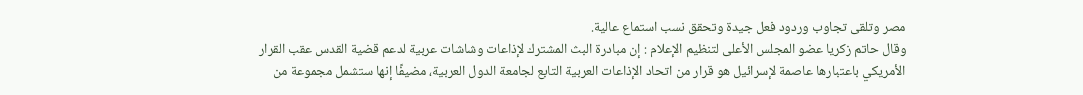مصر وتلقى تجاوب وردود فعل جيدة وتحقق نسب استماع عالية.
وقال حاتم زكريا عضو المجلس الأعلى لتنظيم الإعلام : إن مبادرة البث المشترك لإذاعات وشاشات عربية لدعم قضية القدس عقب القرار الأمريكي باعتبارها عاصمة لإسرائيل هو قرار من اتحاد الإذاعات العربية التابع لجامعة الدول العربية، مضيفًا إنها ستشمل مجموعة من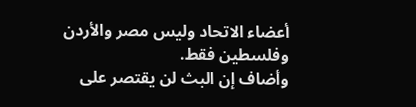أعضاء الاتحاد وليس مصر والأردن وفلسطين فقط.
وأضاف إن البث لن يقتصر على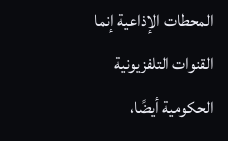المحطات الإذاعية إنما القنوات التلفزيونية الحكومية أيضًا،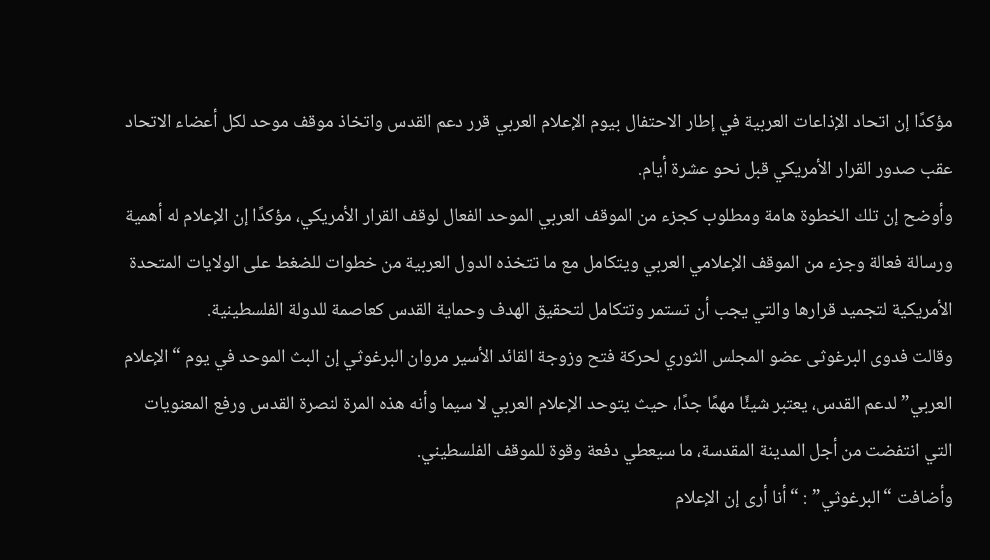مؤكدًا إن اتحاد الإذاعات العربية في إطار الاحتفال بيوم الإعلام العربي قرر دعم القدس واتخاذ موقف موحد لكل أعضاء الاتحاد عقب صدور القرار الأمريكي قبل نحو عشرة أيام.
وأوضح إن تلك الخطوة هامة ومطلوب كجزء من الموقف العربي الموحد الفعال لوقف القرار الأمريكي، مؤكدًا إن الإعلام له أهمية ورسالة فعالة وجزء من الموقف الإعلامي العربي ويتكامل مع ما تتخذه الدول العربية من خطوات للضغط على الولايات المتحدة الأمريكية لتجميد قرارها والتي يجب أن تستمر وتتكامل لتحقيق الهدف وحماية القدس كعاصمة للدولة الفلسطينية.
وقالت فدوى البرغوثى عضو المجلس الثوري لحركة فتح وزوجة القائد الأسير مروان البرغوثي إن البث الموحد في يوم “الإعلام العربي” لدعم القدس، يعتبر شيئًا مهمًا جدًا، حيث يتوحد الإعلام العربي لا سيما وأنه هذه المرة لنصرة القدس ورفع المعنويات التي انتفضت من أجل المدينة المقدسة، ما سيعطي دفعة وقوة للموقف الفلسطيني.
وأضافت “البرغوثي” : “أنا أرى إن الإعلام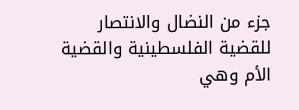جزء من النضال والانتصار للقضية الفلسطينية والقضية الأم وهي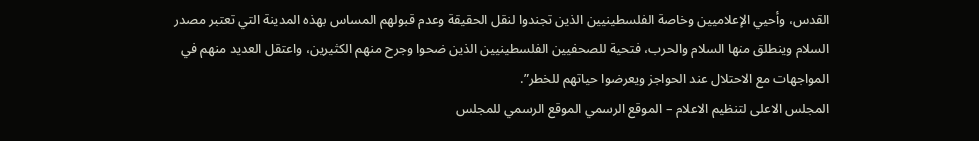القدس، وأحيي الإعلاميين وخاصة الفلسطينيين الذين تجندوا لنقل الحقيقة وعدم قبولهم المساس بهذه المدينة التي تعتبر مصدر السلام وينطلق منها السلام والحرب، فتحية للصحفيين الفلسطينيين الذين ضحوا وجرح منهم الكثيرين، واعتقل العديد منهم في المواجهات مع الاحتلال عند الحواجز ويعرضوا حياتهم للخطر”.
المجلس الاعلى لتنظيم الاعلام – الموقع الرسمي الموقع الرسمي للمجلس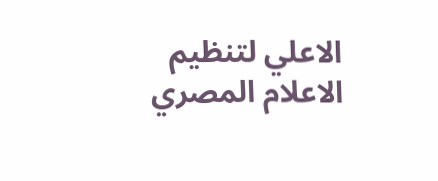الاعلي لتنظيم الاعلام المصري